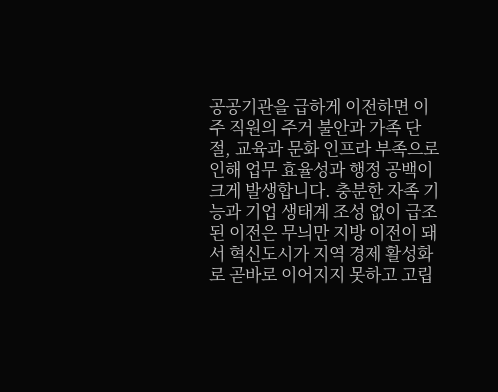공공기관을 급하게 이전하면 이주 직원의 주거 불안과 가족 단절, 교육과 문화 인프라 부족으로 인해 업무 효율성과 행정 공백이 크게 발생합니다. 충분한 자족 기능과 기업 생태계 조성 없이 급조된 이전은 무늬만 지방 이전이 돼서 혁신도시가 지역 경제 활성화로 곧바로 이어지지 못하고 고립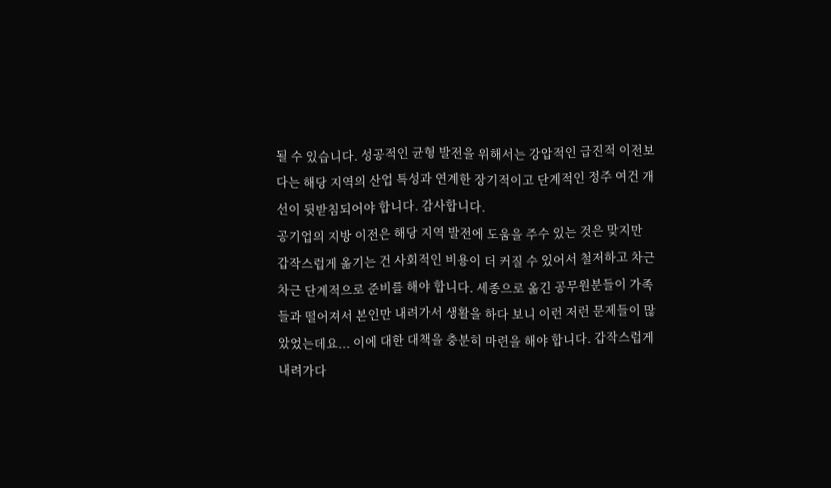될 수 있습니다. 성공적인 균형 발전을 위해서는 강압적인 급진적 이전보다는 해당 지역의 산업 특성과 연계한 장기적이고 단계적인 정주 여건 개선이 뒷받침되어야 합니다. 감사합니다.
공기업의 지방 이전은 해당 지역 발전에 도움을 주수 있는 것은 맞지만 갑작스럽게 옮기는 건 사회적인 비용이 더 커질 수 있어서 철저하고 차근차근 단계적으로 준비를 해야 합니다. 세종으로 옮긴 공무원분들이 가족들과 떨어져서 본인만 내려가서 생활을 하다 보니 이런 저런 문제들이 많았었는데요... 이에 대한 대책을 충분히 마련을 해야 합니다. 갑작스럽게 내려가다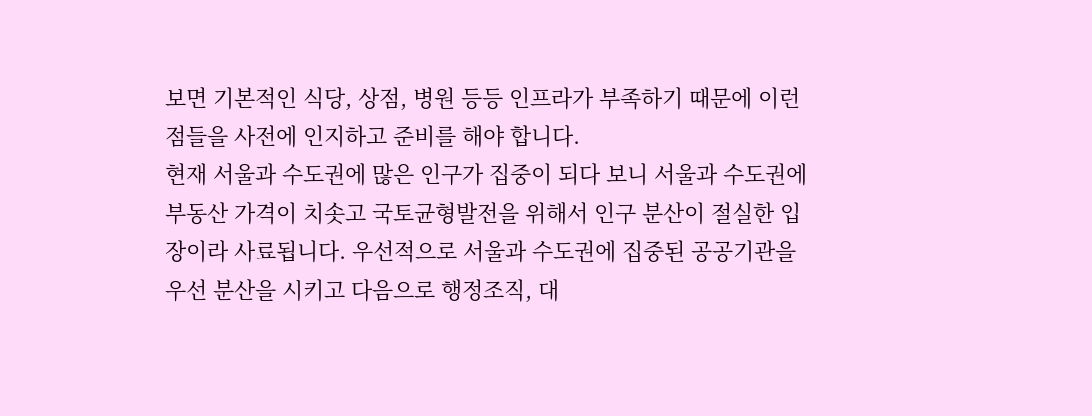보면 기본적인 식당, 상점, 병원 등등 인프라가 부족하기 때문에 이런 점들을 사전에 인지하고 준비를 해야 합니다.
현재 서울과 수도권에 많은 인구가 집중이 되다 보니 서울과 수도권에 부동산 가격이 치솟고 국토균형발전을 위해서 인구 분산이 절실한 입장이라 사료됩니다. 우선적으로 서울과 수도권에 집중된 공공기관을 우선 분산을 시키고 다음으로 행정조직, 대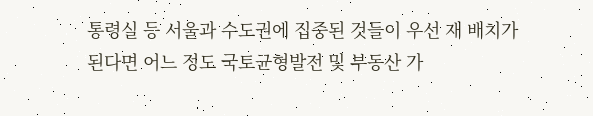통령실 등 서울과 수도권에 집중된 것들이 우선 재 배치가 된다면 어느 정도 국토균형발전 및 부동산 가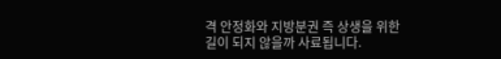격 안정화와 지방분권 즉 상생을 위한 길이 되지 않을까 사료됩니다.